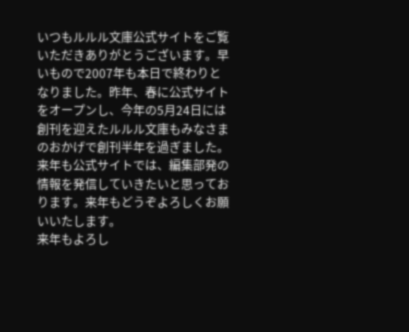いつもルルル文庫公式サイトをご覧いただきありがとうございます。早いもので2007年も本日で終わりとなりました。昨年、春に公式サイトをオープンし、今年の5月24日には創刊を迎えたルルル文庫もみなさまのおかげで創刊半年を過ぎました。来年も公式サイトでは、編集部発の情報を発信していきたいと思っております。来年もどうぞよろしくお願いいたします。
来年もよろし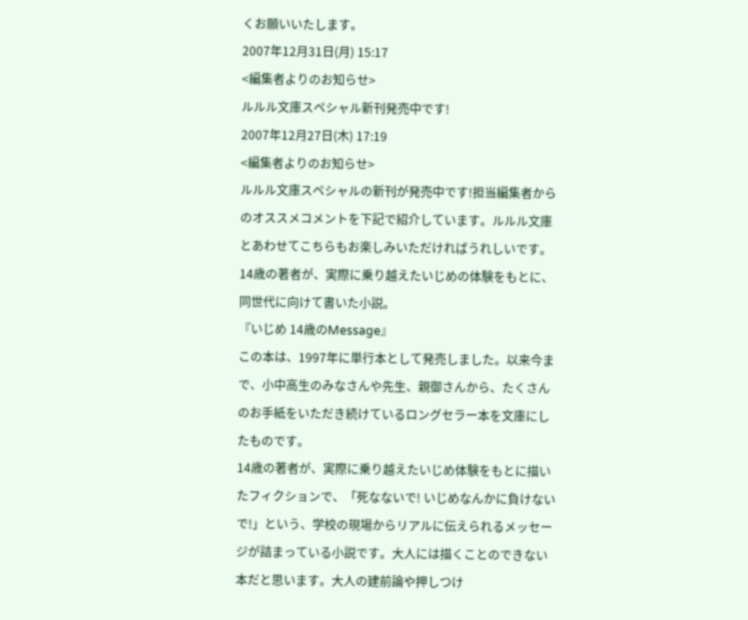くお願いいたします。
2007年12月31日(月) 15:17
<編集者よりのお知らせ>
ルルル文庫スペシャル新刊発売中です!
2007年12月27日(木) 17:19
<編集者よりのお知らせ>
ルルル文庫スペシャルの新刊が発売中です!担当編集者からのオススメコメントを下記で紹介しています。ルルル文庫とあわせてこちらもお楽しみいただければうれしいです。
14歳の著者が、実際に乗り越えたいじめの体験をもとに、同世代に向けて書いた小説。
『いじめ 14歳のMessage』
この本は、1997年に単行本として発売しました。以来今まで、小中高生のみなさんや先生、親御さんから、たくさんのお手紙をいただき続けているロングセラー本を文庫にしたものです。
14歳の著者が、実際に乗り越えたいじめ体験をもとに描いたフィクションで、「死なないで! いじめなんかに負けないで!」という、学校の現場からリアルに伝えられるメッセージが詰まっている小説です。大人には描くことのできない本だと思います。大人の建前論や押しつけ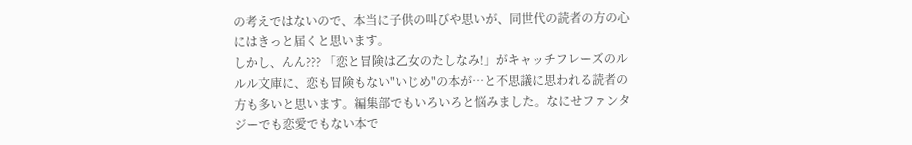の考えではないので、本当に子供の叫びや思いが、同世代の読者の方の心にはきっと届くと思います。
しかし、んん??? 「恋と冒険は乙女のたしなみ!」がキャッチフレーズのルルル文庫に、恋も冒険もない"いじめ"の本が…と不思議に思われる読者の方も多いと思います。編集部でもいろいろと悩みました。なにせファンタジーでも恋愛でもない本で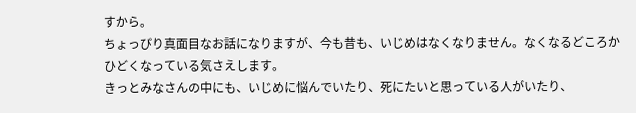すから。
ちょっぴり真面目なお話になりますが、今も昔も、いじめはなくなりません。なくなるどころかひどくなっている気さえします。
きっとみなさんの中にも、いじめに悩んでいたり、死にたいと思っている人がいたり、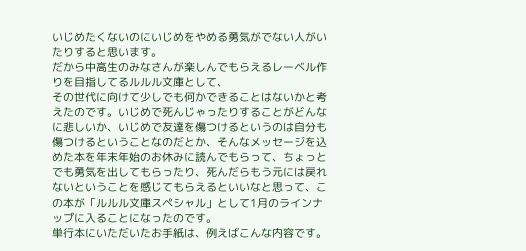いじめたくないのにいじめをやめる勇気がでない人がいたりすると思います。
だから中高生のみなさんが楽しんでもらえるレーベル作りを目指してるルルル文庫として、
その世代に向けて少しでも何かできることはないかと考えたのです。いじめで死んじゃったりすることがどんなに悲しいか、いじめで友達を傷つけるというのは自分も傷つけるということなのだとか、そんなメッセージを込めた本を年末年始のお休みに読んでもらって、ちょっとでも勇気を出してもらったり、死んだらもう元には戻れないということを感じてもらえるといいなと思って、この本が「ルルル文庫スペシャル」として1月のラインナップに入ることになったのです。
単行本にいただいたお手紙は、例えばこんな内容です。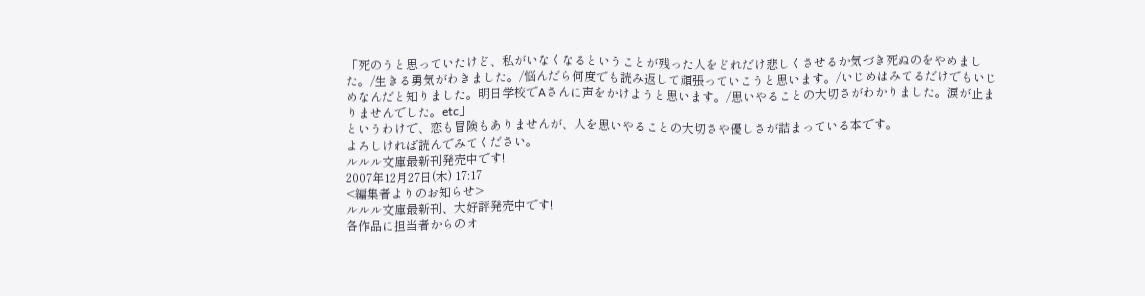「死のうと思っていたけど、私がいなくなるということが残った人をどれだけ悲しくさせるか気づき死ぬのをやめました。/生きる勇気がわきました。/悩んだら何度でも読み返して頑張っていこうと思います。/いじめはみてるだけでもいじめなんだと知りました。明日学校でAさんに声をかけようと思います。/思いやることの大切さがわかりました。涙が止まりませんでした。etc」
というわけで、恋も冒険もありませんが、人を思いやることの大切さや優しさが詰まっている本です。
よろしければ読んでみてください。
ルルル文庫最新刊発売中です!
2007年12月27日(木) 17:17
<編集者よりのお知らせ>
ルルル文庫最新刊、大好評発売中です!
各作品に担当者からのオ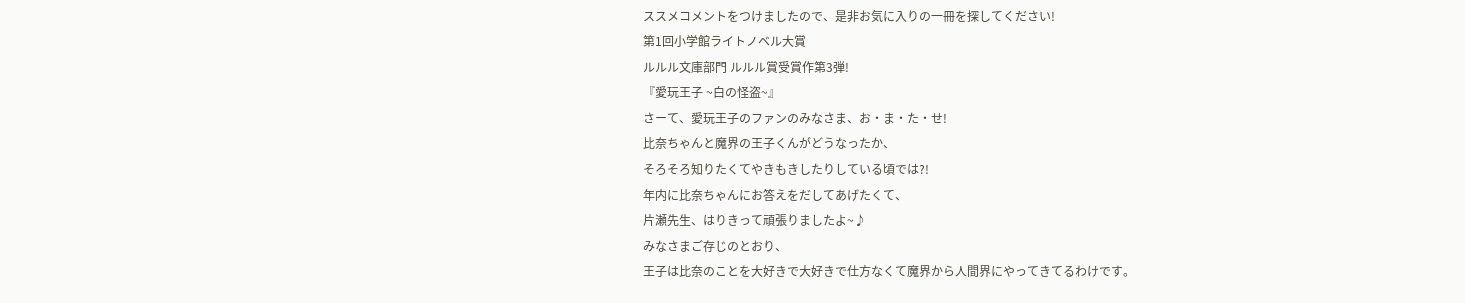ススメコメントをつけましたので、是非お気に入りの一冊を探してください!
第1回小学館ライトノベル大賞
ルルル文庫部門 ルルル賞受賞作第3弾!
『愛玩王子 ~白の怪盗~』
さーて、愛玩王子のファンのみなさま、お・ま・た・せ!
比奈ちゃんと魔界の王子くんがどうなったか、
そろそろ知りたくてやきもきしたりしている頃では?!
年内に比奈ちゃんにお答えをだしてあげたくて、
片瀬先生、はりきって頑張りましたよ~♪
みなさまご存じのとおり、
王子は比奈のことを大好きで大好きで仕方なくて魔界から人間界にやってきてるわけです。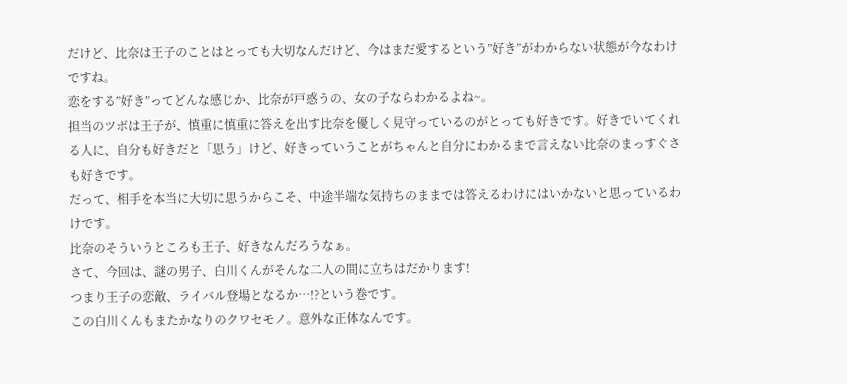だけど、比奈は王子のことはとっても大切なんだけど、今はまだ愛するという”好き”がわからない状態が今なわけですね。
恋をする”好き”ってどんな感じか、比奈が戸惑うの、女の子ならわかるよね~。
担当のツボは王子が、慎重に慎重に答えを出す比奈を優しく見守っているのがとっても好きです。好きでいてくれる人に、自分も好きだと「思う」けど、好きっていうことがちゃんと自分にわかるまで言えない比奈のまっすぐさも好きです。
だって、相手を本当に大切に思うからこそ、中途半端な気持ちのままでは答えるわけにはいかないと思っているわけです。
比奈のそういうところも王子、好きなんだろうなぁ。
さて、今回は、謎の男子、白川くんがそんな二人の間に立ちはだかります!
つまり王子の恋敵、ライバル登場となるか…!?という巻です。
この白川くんもまたかなりのクワセモノ。意外な正体なんです。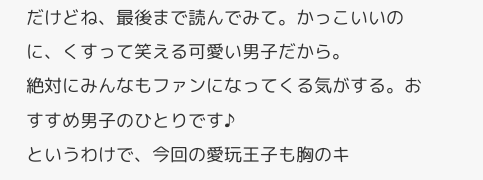だけどね、最後まで読んでみて。かっこいいのに、くすって笑える可愛い男子だから。
絶対にみんなもファンになってくる気がする。おすすめ男子のひとりです♪
というわけで、今回の愛玩王子も胸のキ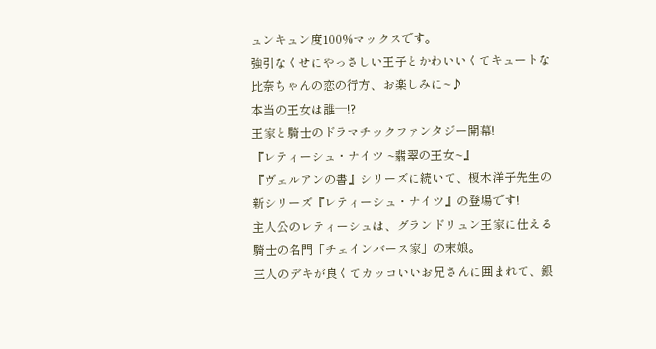ュンキュン度100%マックスです。
強引なくせにやっさしい王子とかわいいくてキュートな比奈ちゃんの恋の行方、お楽しみに~♪
本当の王女は誰─!?
王家と騎士のドラマチックファンタジー開幕!
『レティーシュ・ナイツ ~翡翠の王女~』
『ヴェルアンの書』シリーズに続いて、榎木洋子先生の新シリーズ『レティーシュ・ナイツ』の登場です!
主人公のレティーシュは、グランドリュン王家に仕える騎士の名門「チェインバース家」の末娘。
三人のデキが良くてカッコいいお兄さんに囲まれて、銀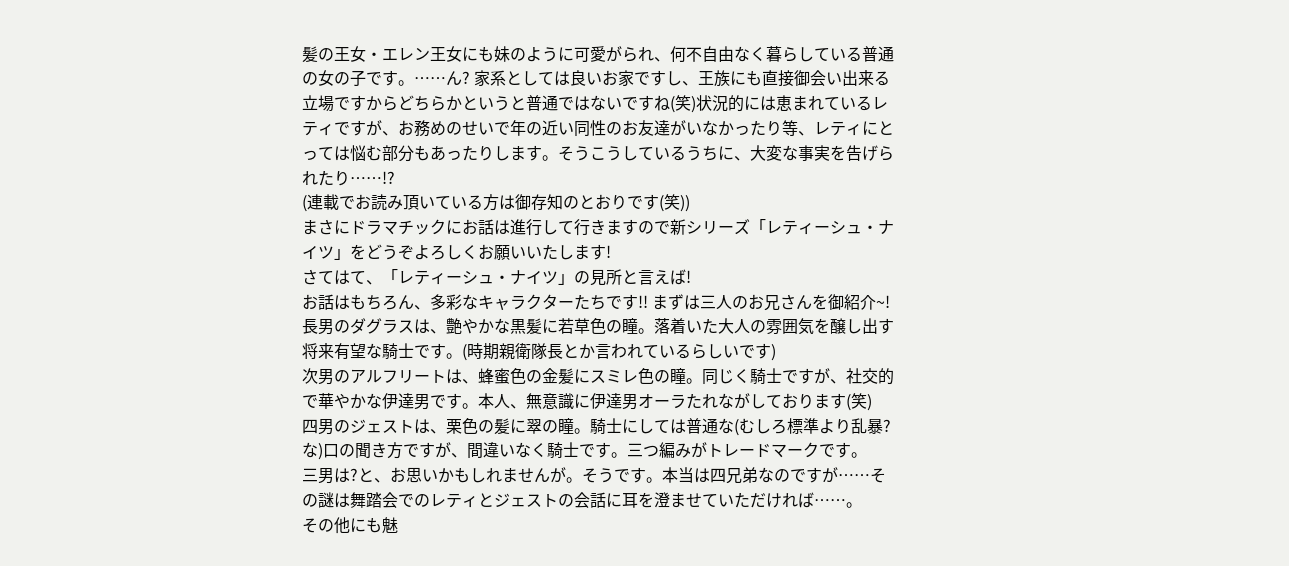髪の王女・エレン王女にも妹のように可愛がられ、何不自由なく暮らしている普通の女の子です。……ん? 家系としては良いお家ですし、王族にも直接御会い出来る立場ですからどちらかというと普通ではないですね(笑)状況的には恵まれているレティですが、お務めのせいで年の近い同性のお友達がいなかったり等、レティにとっては悩む部分もあったりします。そうこうしているうちに、大変な事実を告げられたり……!?
(連載でお読み頂いている方は御存知のとおりです(笑))
まさにドラマチックにお話は進行して行きますので新シリーズ「レティーシュ・ナイツ」をどうぞよろしくお願いいたします!
さてはて、「レティーシュ・ナイツ」の見所と言えば!
お話はもちろん、多彩なキャラクターたちです!! まずは三人のお兄さんを御紹介~!
長男のダグラスは、艶やかな黒髪に若草色の瞳。落着いた大人の雰囲気を醸し出す将来有望な騎士です。(時期親衛隊長とか言われているらしいです)
次男のアルフリートは、蜂蜜色の金髪にスミレ色の瞳。同じく騎士ですが、社交的で華やかな伊達男です。本人、無意識に伊達男オーラたれながしております(笑)
四男のジェストは、栗色の髪に翠の瞳。騎士にしては普通な(むしろ標準より乱暴?
な)口の聞き方ですが、間違いなく騎士です。三つ編みがトレードマークです。
三男は?と、お思いかもしれませんが。そうです。本当は四兄弟なのですが……その謎は舞踏会でのレティとジェストの会話に耳を澄ませていただければ……。
その他にも魅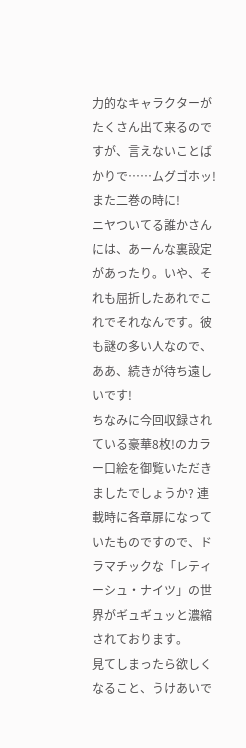力的なキャラクターがたくさん出て来るのですが、言えないことばかりで……ムグゴホッ! また二巻の時に!
ニヤついてる誰かさんには、あーんな裏設定があったり。いや、それも屈折したあれでこれでそれなんです。彼も謎の多い人なので、ああ、続きが待ち遠しいです!
ちなみに今回収録されている豪華8枚!のカラー口絵を御覧いただきましたでしょうか? 連載時に各章扉になっていたものですので、ドラマチックな「レティーシュ・ナイツ」の世界がギュギュッと濃縮されております。
見てしまったら欲しくなること、うけあいで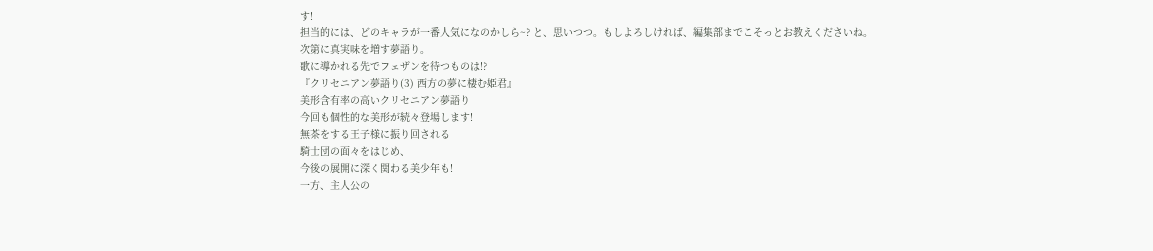す!
担当的には、どのキャラが一番人気になのかしら~? と、思いつつ。もしよろしければ、編集部までこそっとお教えくださいね。
次第に真実味を増す夢語り。
歌に導かれる先でフェザンを待つものは!?
『クリセニアン夢語り(3) 西方の夢に棲む姫君』
美形含有率の高いクリセニアン夢語り
今回も個性的な美形が続々登場します!
無茶をする王子様に振り回される
騎士団の面々をはじめ、
今後の展開に深く関わる美少年も!
一方、主人公の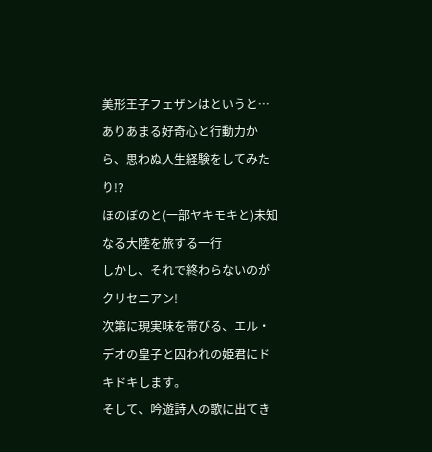美形王子フェザンはというと…
ありあまる好奇心と行動力から、思わぬ人生経験をしてみたり!?
ほのぼのと(一部ヤキモキと)未知なる大陸を旅する一行
しかし、それで終わらないのがクリセニアン!
次第に現実味を帯びる、エル・デオの皇子と囚われの姫君にドキドキします。
そして、吟遊詩人の歌に出てき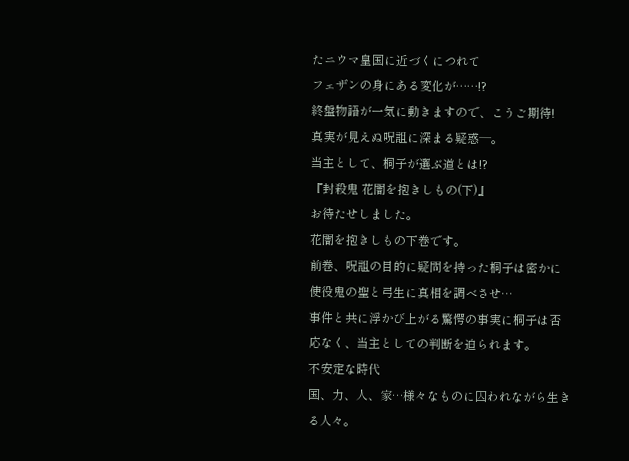たニウマ皇国に近づくにつれて
フェザンの身にある変化が……!?
終盤物語が一気に動きますので、こうご期待!
真実が見えぬ呪詛に深まる疑惑─。
当主として、桐子が選ぶ道とは!?
『封殺鬼 花闇を抱きしもの(下)』
お待たせしました。
花闇を抱きしもの下巻です。
前巻、呪詛の目的に疑問を持った桐子は密かに使役鬼の聖と弓生に真相を調べさせ…
事件と共に浮かび上がる驚愕の事実に桐子は否応なく、当主としての判断を迫られます。
不安定な時代
国、力、人、家…様々なものに囚われながら生きる人々。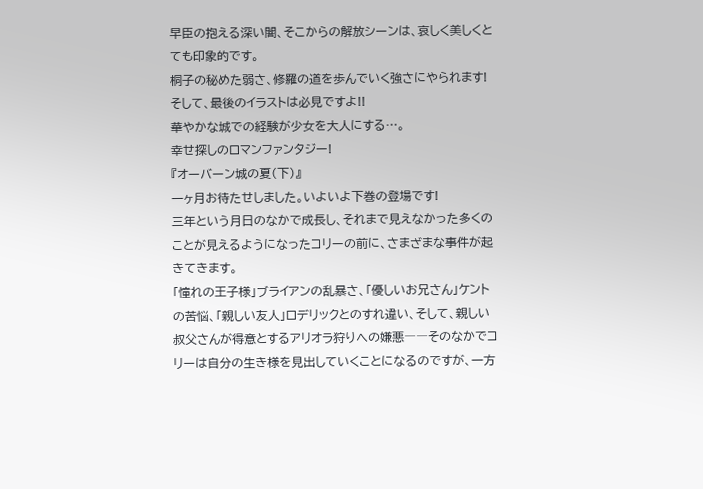早臣の抱える深い闇、そこからの解放シーンは、哀しく美しくとても印象的です。
桐子の秘めた弱さ、修羅の道を歩んでいく強さにやられます!
そして、最後のイラストは必見ですよ!!
華やかな城での経験が少女を大人にする…。
幸せ探しのロマンファンタジー!
『オーバーン城の夏(下)』
一ヶ月お待たせしました。いよいよ下巻の登場です!
三年という月日のなかで成長し、それまで見えなかった多くのことが見えるようになったコリーの前に、さまざまな事件が起きてきます。
「憧れの王子様」ブライアンの乱暴さ、「優しいお兄さん」ケントの苦悩、「親しい友人」ロデリックとのすれ違い、そして、親しい叔父さんが得意とするアリオラ狩りへの嫌悪――そのなかでコリーは自分の生き様を見出していくことになるのですが、一方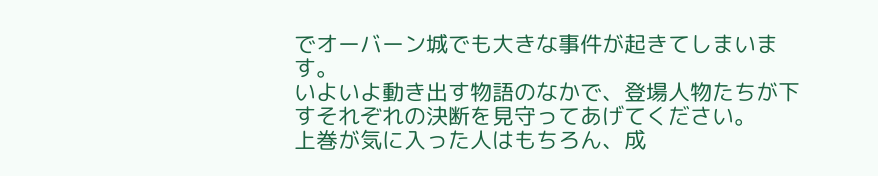でオーバーン城でも大きな事件が起きてしまいます。
いよいよ動き出す物語のなかで、登場人物たちが下すそれぞれの決断を見守ってあげてください。
上巻が気に入った人はもちろん、成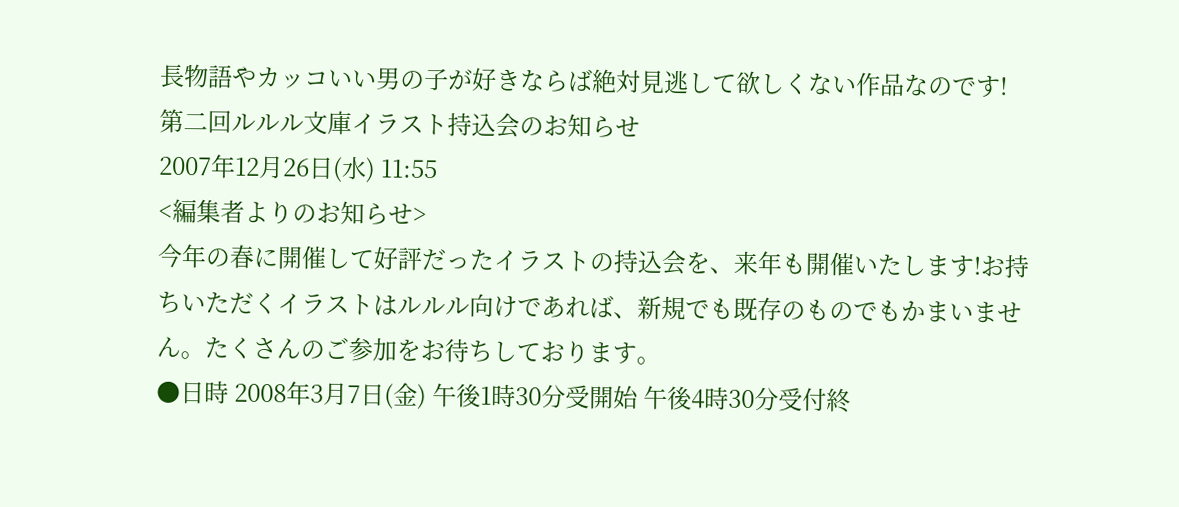長物語やカッコいい男の子が好きならば絶対見逃して欲しくない作品なのです!
第二回ルルル文庫イラスト持込会のお知らせ
2007年12月26日(水) 11:55
<編集者よりのお知らせ>
今年の春に開催して好評だったイラストの持込会を、来年も開催いたします!お持ちいただくイラストはルルル向けであれば、新規でも既存のものでもかまいません。たくさんのご参加をお待ちしております。
●日時 2008年3月7日(金) 午後1時30分受開始 午後4時30分受付終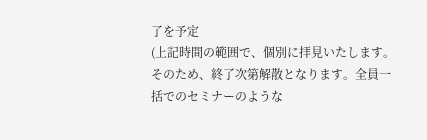了を予定
(上記時間の範囲で、個別に拝見いたします。そのため、終了次第解散となります。全員一括でのセミナーのような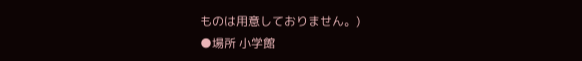ものは用意しておりません。)
●場所 小学館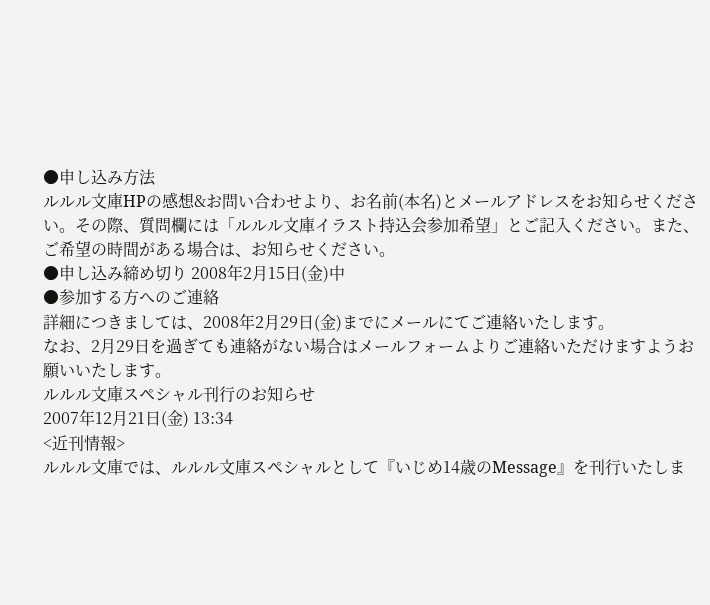●申し込み方法
ルルル文庫HPの感想&お問い合わせより、お名前(本名)とメールアドレスをお知らせください。その際、質問欄には「ルルル文庫イラスト持込会参加希望」とご記入ください。また、ご希望の時間がある場合は、お知らせください。
●申し込み締め切り 2008年2月15日(金)中
●参加する方へのご連絡
詳細につきましては、2008年2月29日(金)までにメールにてご連絡いたします。
なお、2月29日を過ぎても連絡がない場合はメールフォームよりご連絡いただけますようお願いいたします。
ルルル文庫スペシャル刊行のお知らせ
2007年12月21日(金) 13:34
<近刊情報>
ルルル文庫では、ルルル文庫スペシャルとして『いじめ14歳のMessage』を刊行いたしま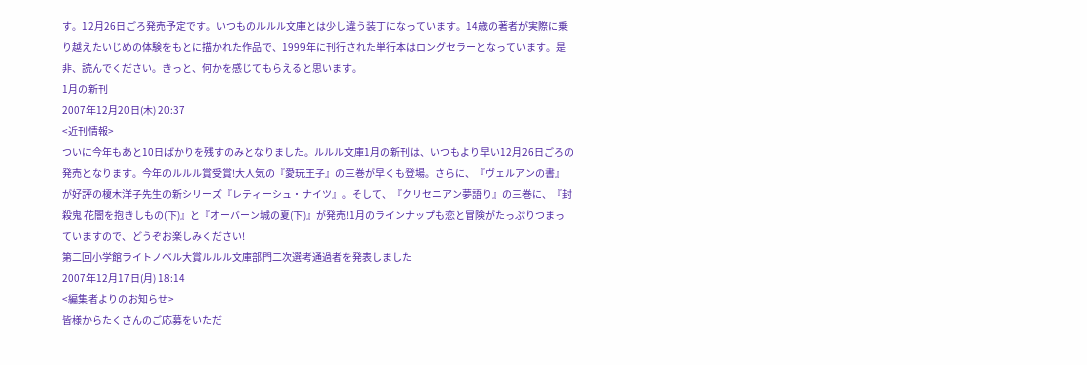す。12月26日ごろ発売予定です。いつものルルル文庫とは少し違う装丁になっています。14歳の著者が実際に乗り越えたいじめの体験をもとに描かれた作品で、1999年に刊行された単行本はロングセラーとなっています。是非、読んでください。きっと、何かを感じてもらえると思います。
1月の新刊
2007年12月20日(木) 20:37
<近刊情報>
ついに今年もあと10日ばかりを残すのみとなりました。ルルル文庫1月の新刊は、いつもより早い12月26日ごろの発売となります。今年のルルル賞受賞!大人気の『愛玩王子』の三巻が早くも登場。さらに、『ヴェルアンの書』が好評の榎木洋子先生の新シリーズ『レティーシュ・ナイツ』。そして、『クリセニアン夢語り』の三巻に、『封殺鬼 花闇を抱きしもの(下)』と『オーバーン城の夏(下)』が発売!1月のラインナップも恋と冒険がたっぷりつまっていますので、どうぞお楽しみください!
第二回小学館ライトノベル大賞ルルル文庫部門二次選考通過者を発表しました
2007年12月17日(月) 18:14
<編集者よりのお知らせ>
皆様からたくさんのご応募をいただ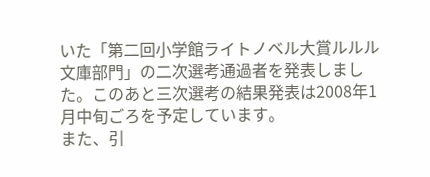いた「第二回小学館ライトノベル大賞ルルル文庫部門」の二次選考通過者を発表しました。このあと三次選考の結果発表は2008年1月中旬ごろを予定しています。
また、引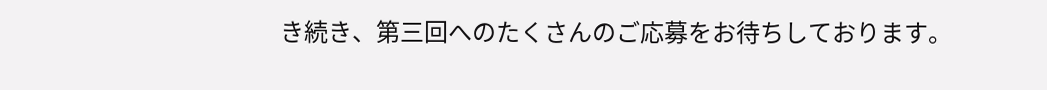き続き、第三回へのたくさんのご応募をお待ちしております。